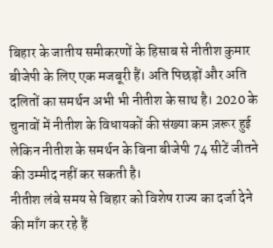बिहार के जातीय समीकरणों के हिसाब से नीतीश कुमार बीजेपी के लिए एक मजबूरी हैं। अति पिछड़ों और अति दलितों का समर्थन अभी भी नीतीश के साथ है। 2020 के चुनावों में नीतीश के विधायकों की संख्या कम ज़रूर हुई लेकिन नीतीश के समर्थन के बिना बीजेपी 74 सीटें जीतने की उम्मीद नहीं कर सकती है।
नीतीश लंबे समय से बिहार को विशेष राज्य का दर्जा देने की माँग कर रहे हैं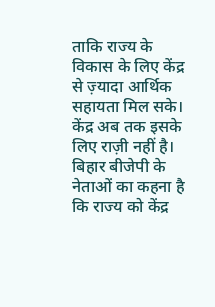ताकि राज्य के विकास के लिए केंद्र से ज़्यादा आर्थिक सहायता मिल सके। केंद्र अब तक इसके लिए राज़ी नहीं है। बिहार बीजेपी के नेताओं का कहना है कि राज्य को केंद्र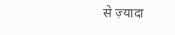से ज़्यादा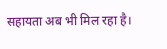सहायता अब भी मिल रहा है।